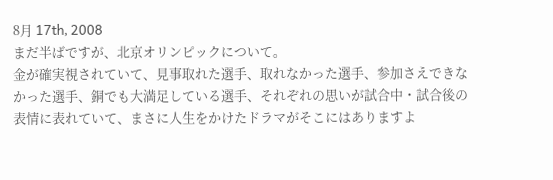8月 17th, 2008
まだ半ばですが、北京オリンピックについて。
金が確実視されていて、見事取れた選手、取れなかった選手、参加さえできなかった選手、銅でも大満足している選手、それぞれの思いが試合中・試合後の表情に表れていて、まさに人生をかけたドラマがそこにはありますよ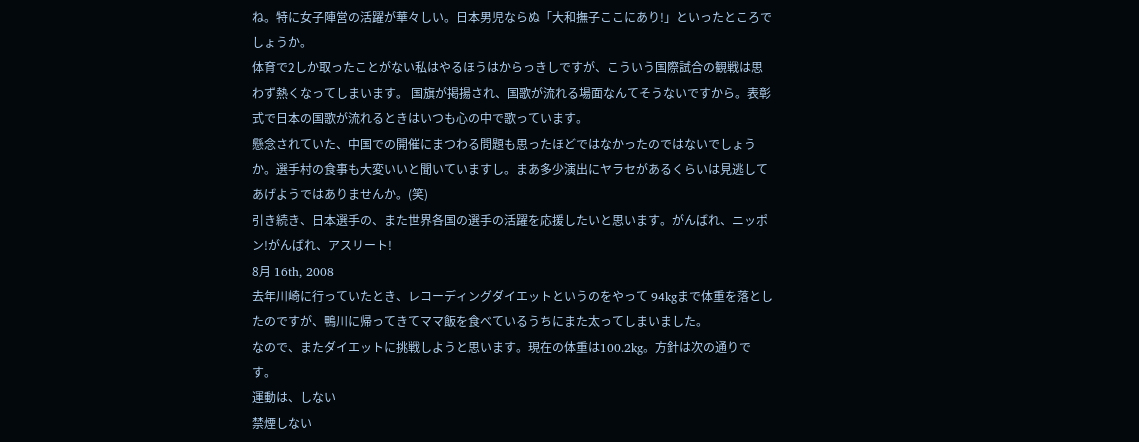ね。特に女子陣営の活躍が華々しい。日本男児ならぬ「大和撫子ここにあり!」といったところでしょうか。
体育で2しか取ったことがない私はやるほうはからっきしですが、こういう国際試合の観戦は思わず熱くなってしまいます。 国旗が掲揚され、国歌が流れる場面なんてそうないですから。表彰式で日本の国歌が流れるときはいつも心の中で歌っています。
懸念されていた、中国での開催にまつわる問題も思ったほどではなかったのではないでしょうか。選手村の食事も大変いいと聞いていますし。まあ多少演出にヤラセがあるくらいは見逃してあげようではありませんか。(笑)
引き続き、日本選手の、また世界各国の選手の活躍を応援したいと思います。がんばれ、ニッポン!がんばれ、アスリート!
8月 16th, 2008
去年川崎に行っていたとき、レコーディングダイエットというのをやって 94kgまで体重を落としたのですが、鴨川に帰ってきてママ飯を食べているうちにまた太ってしまいました。
なので、またダイエットに挑戦しようと思います。現在の体重は100.2kg。方針は次の通りです。
運動は、しない
禁煙しない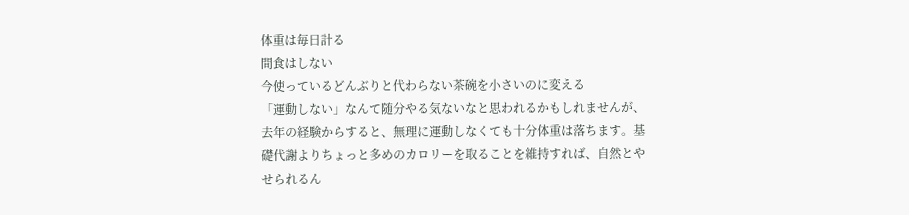体重は毎日計る
間食はしない
今使っているどんぶりと代わらない茶碗を小さいのに変える
「運動しない」なんて随分やる気ないなと思われるかもしれませんが、去年の経験からすると、無理に運動しなくても十分体重は落ちます。基礎代謝よりちょっと多めのカロリーを取ることを維持すれば、自然とやせられるん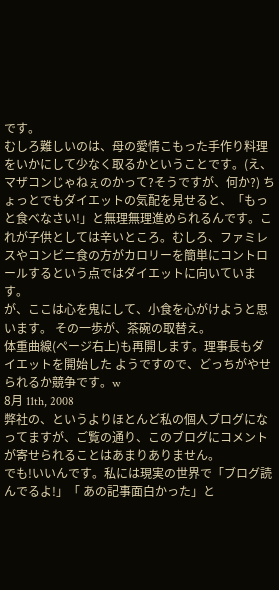です。
むしろ難しいのは、母の愛情こもった手作り料理をいかにして少なく取るかということです。(え、マザコンじゃねぇのかって?そうですが、何か?) ちょっとでもダイエットの気配を見せると、「もっと食べなさい!」と無理無理進められるんです。これが子供としては辛いところ。むしろ、ファミレスやコンビニ食の方がカロリーを簡単にコントロールするという点ではダイエットに向いています。
が、ここは心を鬼にして、小食を心がけようと思います。 その一歩が、茶碗の取替え。
体重曲線(ページ右上)も再開します。理事長もダイエットを開始した ようですので、どっちがやせられるか競争です。w
8月 11th, 2008
弊社の、というよりほとんど私の個人ブログになってますが、ご覧の通り、このブログにコメントが寄せられることはあまりありません。
でも!いいんです。私には現実の世界で「ブログ読んでるよ!」「 あの記事面白かった」と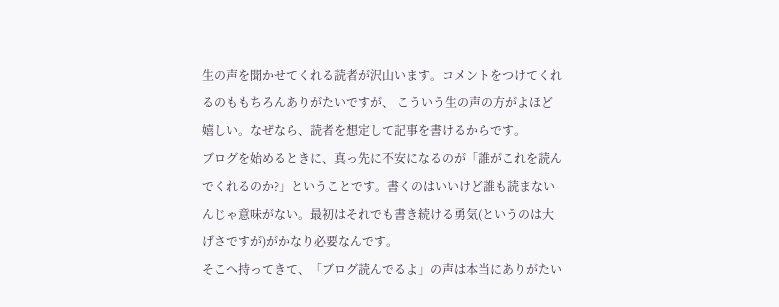生の声を聞かせてくれる読者が沢山います。コメントをつけてくれるのももちろんありがたいですが、 こういう生の声の方がよほど嬉しい。なぜなら、読者を想定して記事を書けるからです。
ブログを始めるときに、真っ先に不安になるのが「誰がこれを読んでくれるのか?」ということです。書くのはいいけど誰も読まないんじゃ意味がない。最初はそれでも書き続ける勇気(というのは大げさですが)がかなり必要なんです。
そこへ持ってきて、「ブログ読んでるよ」の声は本当にありがたい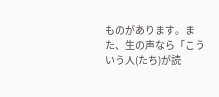ものがあります。また、生の声なら「こういう人(たち)が読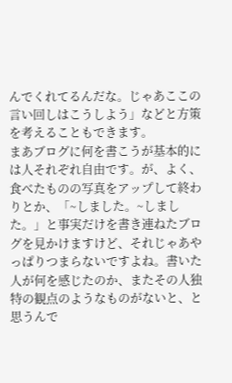んでくれてるんだな。じゃあここの言い回しはこうしよう」などと方策を考えることもできます。
まあブログに何を書こうが基本的には人それぞれ自由です。が、よく、食べたものの写真をアップして終わりとか、「~しました。~しました。」と事実だけを書き連ねたブログを見かけますけど、それじゃあやっぱりつまらないですよね。書いた人が何を感じたのか、またその人独特の観点のようなものがないと、と思うんで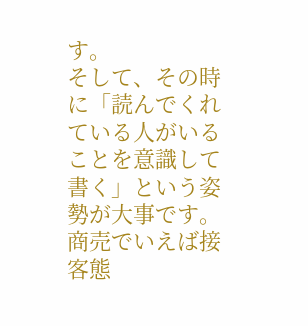す。
そして、その時に「読んでくれている人がいることを意識して書く」という姿勢が大事です。商売でいえば接客態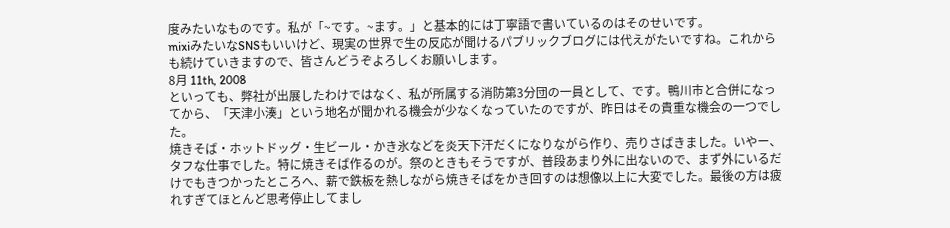度みたいなものです。私が「~です。~ます。」と基本的には丁寧語で書いているのはそのせいです。
mixiみたいなSNSもいいけど、現実の世界で生の反応が聞けるパブリックブログには代えがたいですね。これからも続けていきますので、皆さんどうぞよろしくお願いします。
8月 11th, 2008
といっても、弊社が出展したわけではなく、私が所属する消防第3分団の一員として、です。鴨川市と合併になってから、「天津小湊」という地名が聞かれる機会が少なくなっていたのですが、昨日はその貴重な機会の一つでした。
焼きそば・ホットドッグ・生ビール・かき氷などを炎天下汗だくになりながら作り、売りさばきました。いやー、タフな仕事でした。特に焼きそば作るのが。祭のときもそうですが、普段あまり外に出ないので、まず外にいるだけでもきつかったところへ、薪で鉄板を熱しながら焼きそばをかき回すのは想像以上に大変でした。最後の方は疲れすぎてほとんど思考停止してまし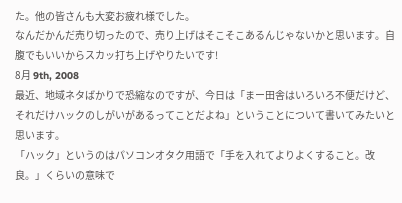た。他の皆さんも大変お疲れ様でした。
なんだかんだ売り切ったので、売り上げはそこそこあるんじゃないかと思います。自腹でもいいからスカッ打ち上げやりたいです!
8月 9th, 2008
最近、地域ネタばかりで恐縮なのですが、今日は「まー田舎はいろいろ不便だけど、それだけハックのしがいがあるってことだよね」ということについて書いてみたいと思います。
「ハック」というのはパソコンオタク用語で「手を入れてよりよくすること。改良。」くらいの意味で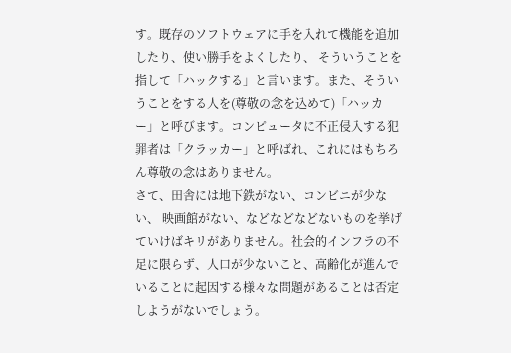す。既存のソフトウェアに手を入れて機能を追加したり、使い勝手をよくしたり、 そういうことを指して「ハックする」と言います。また、そういうことをする人を(尊敬の念を込めて)「ハッカー」と呼びます。コンピュータに不正侵入する犯罪者は「クラッカー」と呼ばれ、これにはもちろん尊敬の念はありません。
さて、田舎には地下鉄がない、コンビニが少ない、 映画館がない、などなどなどないものを挙げていけばキリがありません。社会的インフラの不足に限らず、人口が少ないこと、高齢化が進んでいることに起因する様々な問題があることは否定しようがないでしょう。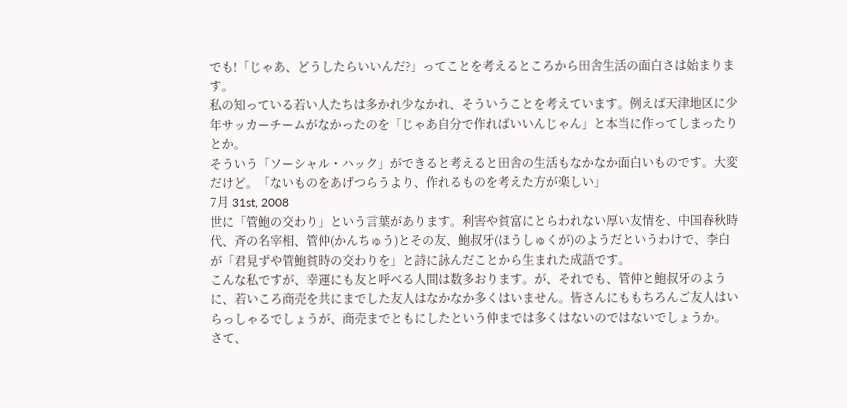でも!「じゃあ、どうしたらいいんだ?」ってことを考えるところから田舎生活の面白さは始まります。
私の知っている若い人たちは多かれ少なかれ、そういうことを考えています。例えば天津地区に少年サッカーチームがなかったのを「じゃあ自分で作ればいいんじゃん」と本当に作ってしまったりとか。
そういう「ソーシャル・ハック」ができると考えると田舎の生活もなかなか面白いものです。大変だけど。「ないものをあげつらうより、作れるものを考えた方が楽しい」
7月 31st, 2008
世に「管鮑の交わり」という言葉があります。利害や貧富にとらわれない厚い友情を、中国春秋時代、斉の名宰相、管仲(かんちゅう)とその友、鮑叔牙(ほうしゅくが)のようだというわけで、李白が「君見ずや管鮑貧時の交わりを」と詩に詠んだことから生まれた成語です。
こんな私ですが、幸運にも友と呼べる人間は数多おります。が、それでも、管仲と鮑叔牙のように、若いころ商売を共にまでした友人はなかなか多くはいません。皆さんにももちろんご友人はいらっしゃるでしょうが、商売までともにしたという仲までは多くはないのではないでしょうか。
さて、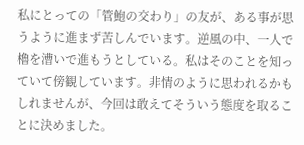私にとっての「管鮑の交わり」の友が、ある事が思うように進まず苦しんでいます。逆風の中、一人で櫓を漕いで進もうとしている。私はそのことを知っていて傍観しています。非情のように思われるかもしれませんが、今回は敢えてそういう態度を取ることに決めました。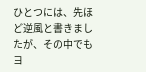ひとつには、先ほど逆風と書きましたが、その中でもヨ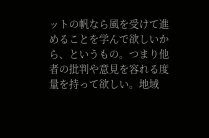ットの帆なら風を受けて進めることを学んで欲しいから、というもの。つまり他者の批判や意見を容れる度量を持って欲しい。地域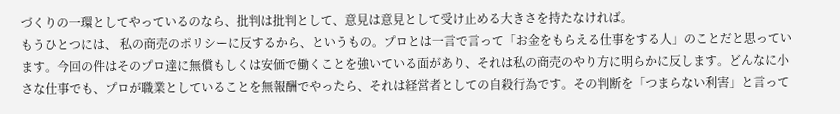づくりの一環としてやっているのなら、批判は批判として、意見は意見として受け止める大きさを持たなければ。
もうひとつには、 私の商売のポリシーに反するから、というもの。プロとは一言で言って「お金をもらえる仕事をする人」のことだと思っています。今回の件はそのプロ達に無償もしくは安価で働くことを強いている面があり、それは私の商売のやり方に明らかに反します。どんなに小さな仕事でも、プロが職業としていることを無報酬でやったら、それは経営者としての自殺行為です。その判断を「つまらない利害」と言って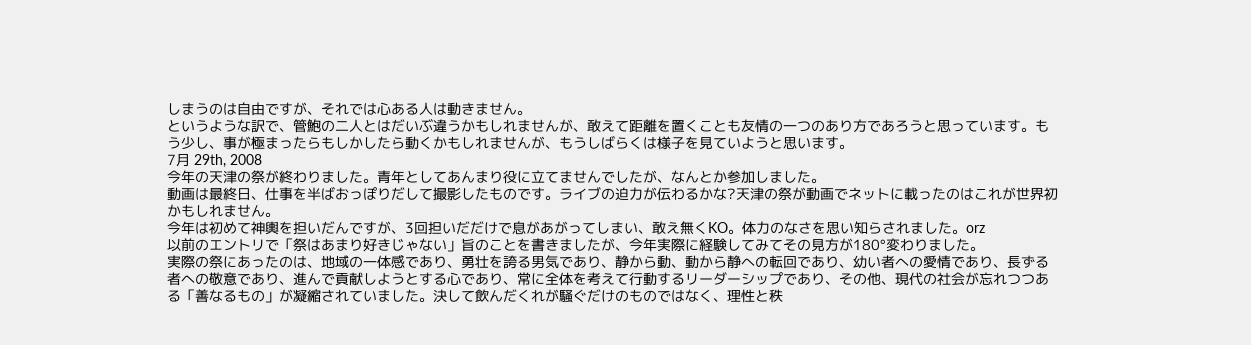しまうのは自由ですが、それでは心ある人は動きません。
というような訳で、管鮑の二人とはだいぶ違うかもしれませんが、敢えて距離を置くことも友情の一つのあり方であろうと思っています。もう少し、事が極まったらもしかしたら動くかもしれませんが、もうしばらくは様子を見ていようと思います。
7月 29th, 2008
今年の天津の祭が終わりました。青年としてあんまり役に立てませんでしたが、なんとか参加しました。
動画は最終日、仕事を半ばおっぽりだして撮影したものです。ライブの迫力が伝わるかな?天津の祭が動画でネットに載ったのはこれが世界初かもしれません。
今年は初めて神輿を担いだんですが、3回担いだだけで息があがってしまい、敢え無くKO。体力のなさを思い知らされました。orz
以前のエントリで「祭はあまり好きじゃない」旨のことを書きましたが、今年実際に経験してみてその見方が180°変わりました。
実際の祭にあったのは、地域の一体感であり、勇壮を誇る男気であり、静から動、動から静への転回であり、幼い者への愛情であり、長ずる者への敬意であり、進んで貢献しようとする心であり、常に全体を考えて行動するリーダーシップであり、その他、現代の社会が忘れつつある「善なるもの」が凝縮されていました。決して飲んだくれが騒ぐだけのものではなく、理性と秩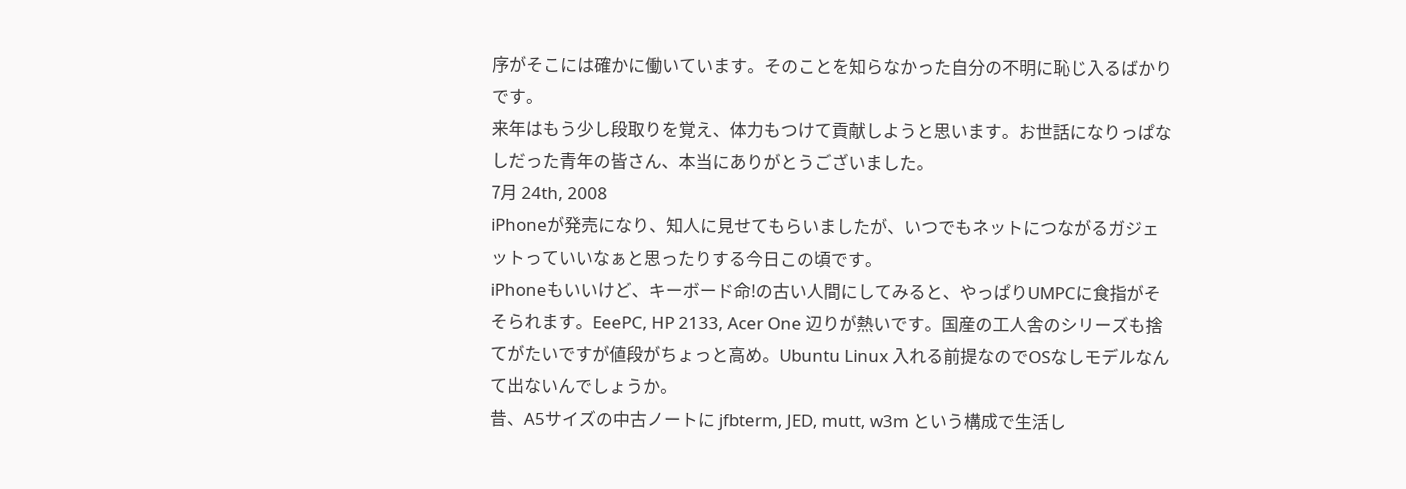序がそこには確かに働いています。そのことを知らなかった自分の不明に恥じ入るばかりです。
来年はもう少し段取りを覚え、体力もつけて貢献しようと思います。お世話になりっぱなしだった青年の皆さん、本当にありがとうございました。
7月 24th, 2008
iPhoneが発売になり、知人に見せてもらいましたが、いつでもネットにつながるガジェットっていいなぁと思ったりする今日この頃です。
iPhoneもいいけど、キーボード命!の古い人間にしてみると、やっぱりUMPCに食指がそそられます。EeePC, HP 2133, Acer One 辺りが熱いです。国産の工人舎のシリーズも捨てがたいですが値段がちょっと高め。Ubuntu Linux 入れる前提なのでOSなしモデルなんて出ないんでしょうか。
昔、A5サイズの中古ノートに jfbterm, JED, mutt, w3m という構成で生活し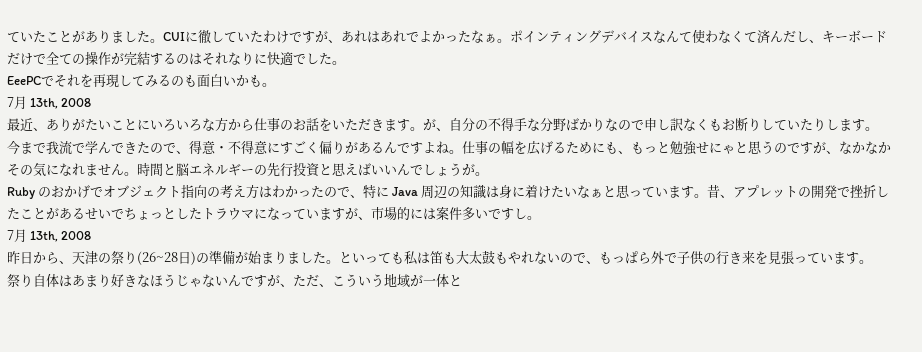ていたことがありました。CUIに徹していたわけですが、あれはあれでよかったなぁ。ポインティングデバイスなんて使わなくて済んだし、キーボードだけで全ての操作が完結するのはそれなりに快適でした。
EeePCでそれを再現してみるのも面白いかも。
7月 13th, 2008
最近、ありがたいことにいろいろな方から仕事のお話をいただきます。が、自分の不得手な分野ばかりなので申し訳なくもお断りしていたりします。
今まで我流で学んできたので、得意・不得意にすごく偏りがあるんですよね。仕事の幅を広げるためにも、もっと勉強せにゃと思うのですが、なかなかその気になれません。時間と脳エネルギーの先行投資と思えばいいんでしょうが。
Ruby のおかげでオブジェクト指向の考え方はわかったので、特に Java 周辺の知識は身に着けたいなぁと思っています。昔、アプレットの開発で挫折したことがあるせいでちょっとしたトラウマになっていますが、市場的には案件多いですし。
7月 13th, 2008
昨日から、天津の祭り(26~28日)の準備が始まりました。といっても私は笛も大太鼓もやれないので、もっぱら外で子供の行き来を見張っています。
祭り自体はあまり好きなほうじゃないんですが、ただ、こういう地域が一体と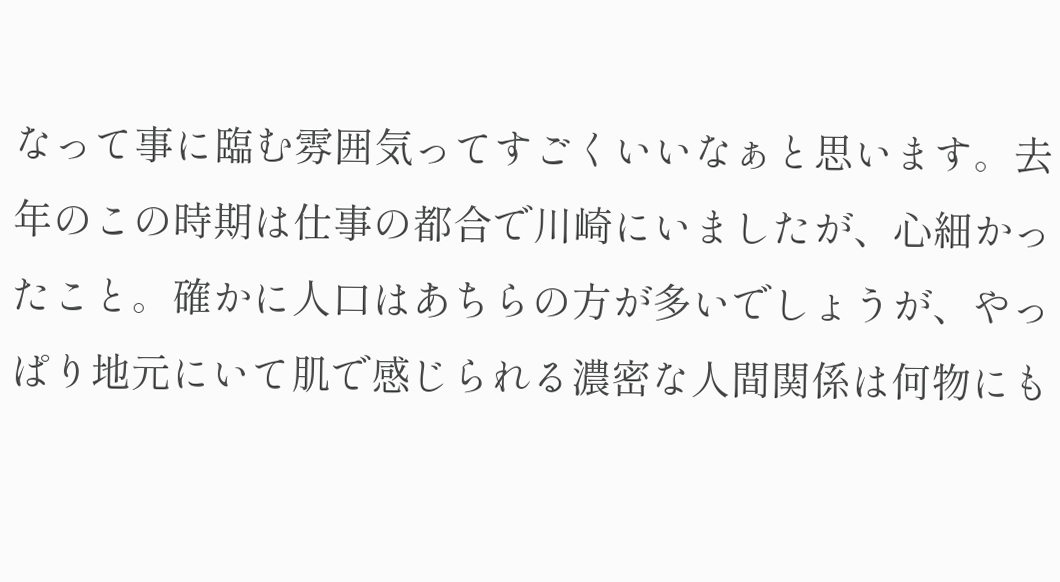なって事に臨む雰囲気ってすごくいいなぁと思います。去年のこの時期は仕事の都合で川崎にいましたが、心細かったこと。確かに人口はあちらの方が多いでしょうが、やっぱり地元にいて肌で感じられる濃密な人間関係は何物にも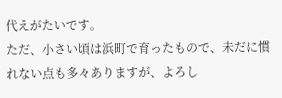代えがたいです。
ただ、小さい頃は浜町で育ったもので、未だに慣れない点も多々ありますが、よろし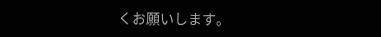くお願いします。